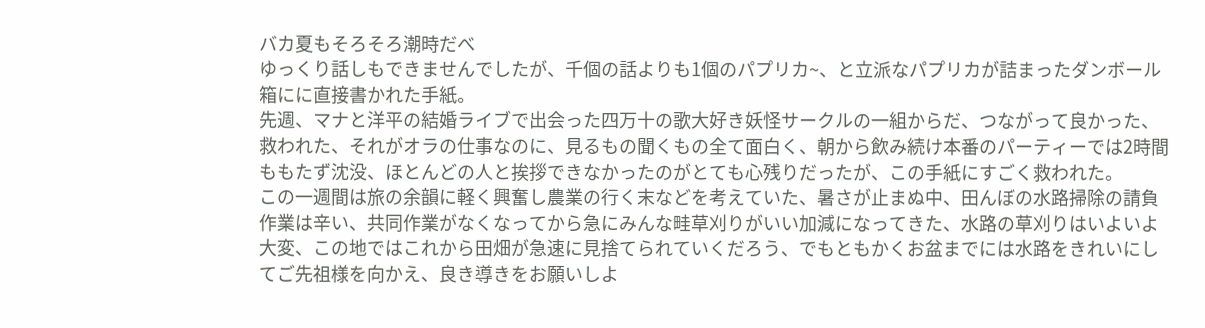バカ夏もそろそろ潮時だべ
ゆっくり話しもできませんでしたが、千個の話よりも1個のパプリカ~、と立派なパプリカが詰まったダンボール箱にに直接書かれた手紙。
先週、マナと洋平の結婚ライブで出会った四万十の歌大好き妖怪サークルの一組からだ、つながって良かった、救われた、それがオラの仕事なのに、見るもの聞くもの全て面白く、朝から飲み続け本番のパーティーでは2時間ももたず沈没、ほとんどの人と挨拶できなかったのがとても心残りだったが、この手紙にすごく救われた。
この一週間は旅の余韻に軽く興奮し農業の行く末などを考えていた、暑さが止まぬ中、田んぼの水路掃除の請負作業は辛い、共同作業がなくなってから急にみんな畦草刈りがいい加減になってきた、水路の草刈りはいよいよ大変、この地ではこれから田畑が急速に見捨てられていくだろう、でもともかくお盆までには水路をきれいにしてご先祖様を向かえ、良き導きをお願いしよ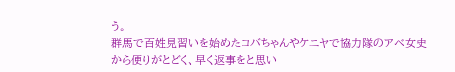う。
群馬で百姓見習いを始めたコバちゃんやケニヤで協力隊のアベ女史から便りがとどく、早く返事をと思い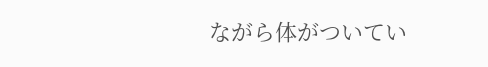ながら体がついてい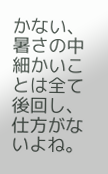かない、暑さの中細かいことは全て後回し、仕方がないよね。